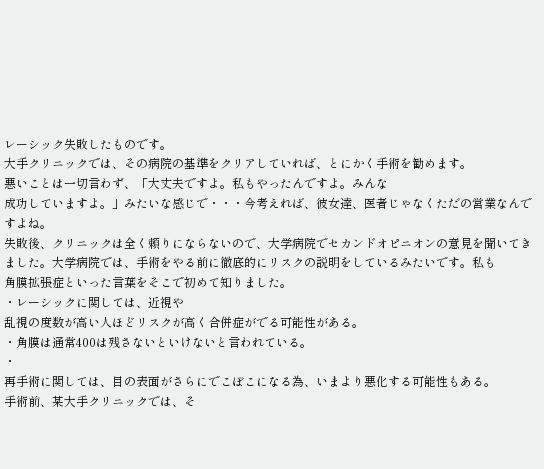レーシック失敗したものです。
大手クリニックでは、その病院の基準をクリアしていれば、とにかく手術を勧めます。
悪いことは一切言わず、「大丈夫ですよ。私もやったんですよ。みんな
成功していますよ。」みたいな感じで・・・今考えれば、彼女達、医者じゃなくただの営業なんですよね。
失敗後、クリニックは全く頼りにならないので、大学病院でセカンドオピニオンの意見を聞いてきました。大学病院では、手術をやる前に徹底的にリスクの説明をしているみたいです。私も
角膜拡張症といった言葉をそこで初めて知りました。
・レーシックに関しては、近視や
乱視の度数が高い人ほどリスクが高く合併症がでる可能性がある。
・角膜は通常400は残さないといけないと言われている。
・
再手術に関しては、目の表面がさらにでこぼこになる為、いまより悪化する可能性もある。
手術前、某大手クリニックでは、そ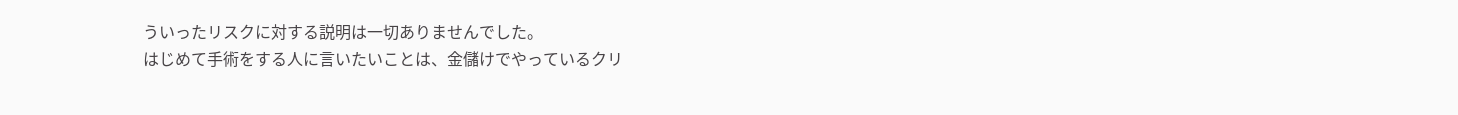ういったリスクに対する説明は一切ありませんでした。
はじめて手術をする人に言いたいことは、金儲けでやっているクリ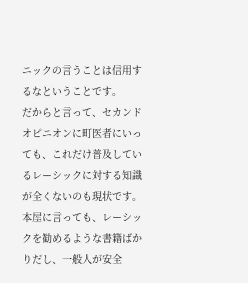ニックの言うことは信用するなということです。
だからと言って、セカンドオピニオンに町医者にいっても、これだけ普及しているレーシックに対する知識が全くないのも現状です。
本屋に言っても、レーシックを勧めるような書籍ばかりだし、一般人が安全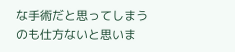な手術だと思ってしまうのも仕方ないと思いま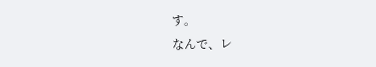す。
なんで、レ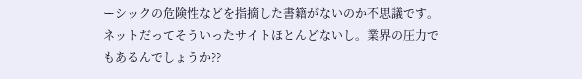ーシックの危険性などを指摘した書籍がないのか不思議です。ネットだってそういったサイトほとんどないし。業界の圧力でもあるんでしょうか??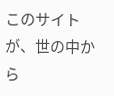このサイトが、世の中から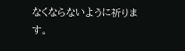なくならないように祈ります。